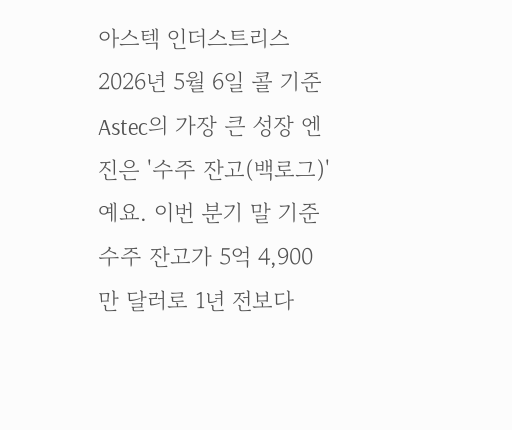아스텍 인더스트리스
2026년 5월 6일 콜 기준
Astec의 가장 큰 성장 엔진은 '수주 잔고(백로그)'예요. 이번 분기 말 기준 수주 잔고가 5억 4,900만 달러로 1년 전보다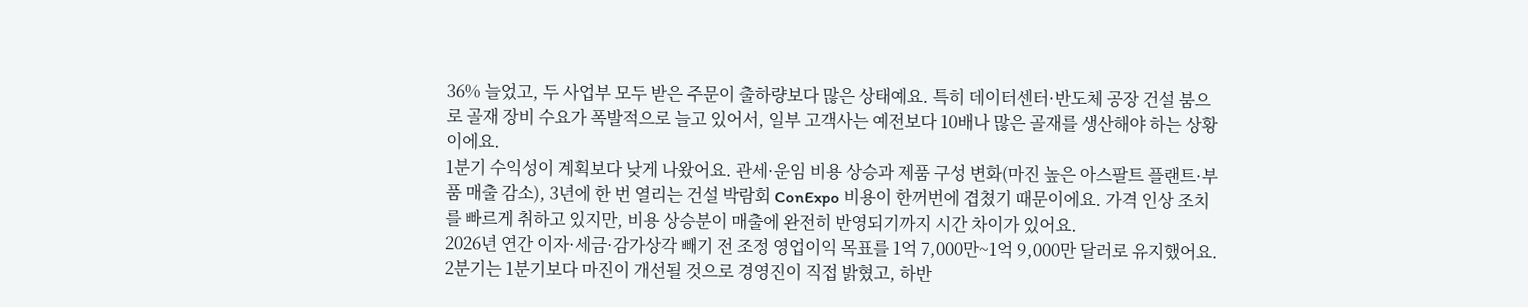36% 늘었고, 두 사업부 모두 받은 주문이 출하량보다 많은 상태예요. 특히 데이터센터·반도체 공장 건설 붐으로 골재 장비 수요가 폭발적으로 늘고 있어서, 일부 고객사는 예전보다 10배나 많은 골재를 생산해야 하는 상황이에요.
1분기 수익성이 계획보다 낮게 나왔어요. 관세·운임 비용 상승과 제품 구성 변화(마진 높은 아스팔트 플랜트·부품 매출 감소), 3년에 한 번 열리는 건설 박람회 ConExpo 비용이 한꺼번에 겹쳤기 때문이에요. 가격 인상 조치를 빠르게 취하고 있지만, 비용 상승분이 매출에 완전히 반영되기까지 시간 차이가 있어요.
2026년 연간 이자·세금·감가상각 빼기 전 조정 영업이익 목표를 1억 7,000만~1억 9,000만 달러로 유지했어요. 2분기는 1분기보다 마진이 개선될 것으로 경영진이 직접 밝혔고, 하반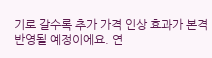기로 갈수록 추가 가격 인상 효과가 본격 반영될 예정이에요. 연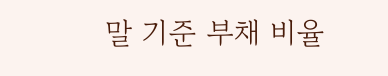말 기준 부채 비율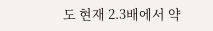도 현재 2.3배에서 약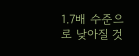1.7배 수준으로 낮아질 것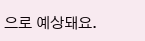으로 예상돼요.